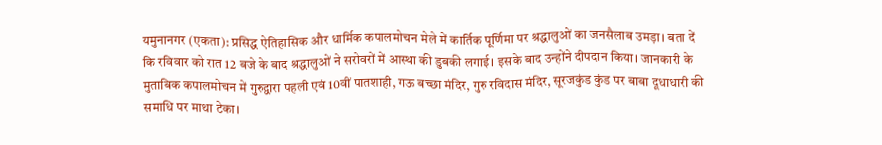यमुनानगर (एकता): प्रसिद्ध ऐतिहासिक और धार्मिक कपालमोचन मेले में कार्तिक पूर्णिमा पर श्रद्धालुओं का जनसैलाब उमड़ा। बता दें कि रविवार को रात 12 बजे के बाद श्रद्धालुओं ने सरोवरों में आस्था की डुबकी लगाई। इसके बाद उन्होंने दीपदान किया। जानकारी के मुताबिक कपालमोचन में गुरुद्वारा पहली एवं 10वीं पातशाही, गऊ बच्छा मंदिर, गुरु रविदास मंदिर, सूरजकुंड कुंड पर बाबा दूधाधारी की समाधि पर माथा टेका।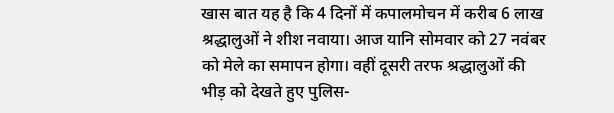खास बात यह है कि 4 दिनों में कपालमोचन में करीब 6 लाख श्रद्धालुओं ने शीश नवाया। आज यानि सोमवार को 27 नवंबर को मेले का समापन होगा। वहीं दूसरी तरफ श्रद्धालुओं की भीड़ को देखते हुए पुलिस-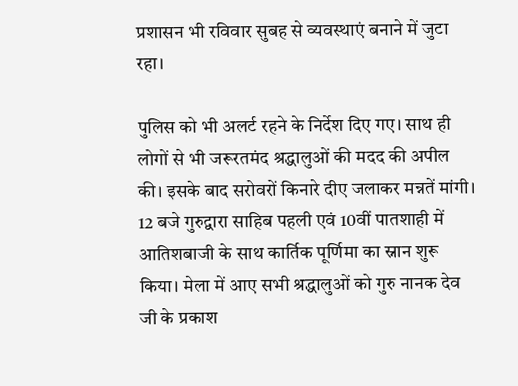प्रशासन भी रविवार सुबह से व्यवस्थाएं बनाने में जुटा रहा।

पुलिस को भी अलर्ट रहने के निर्देश दिए गए। साथ ही लोगों से भी जरूरतमंद श्रद्धालुओं की मदद की अपील की। इसके बाद सरोवरों किनारे दीए जलाकर मन्नतें मांगी। 12 बजे गुरुद्वारा साहिब पहली एवं 10वीं पातशाही में आतिशबाजी के साथ कार्तिक पूर्णिमा का स्नान शुरू किया। मेला में आए सभी श्रद्धालुओं को गुरु नानक देव जी के प्रकाश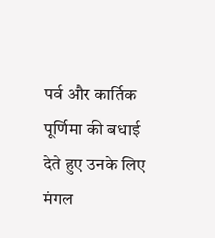पर्व और कार्तिक पूर्णिमा की बधाई देते हुए उनके लिए मंगल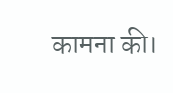कामना की।